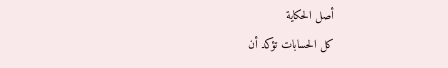أصل الحكاية
كل الحسابات تؤكد أن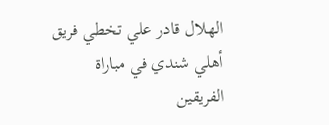الهلال قادر علي تخطي فريق أهلي شندي في مباراة الفريقين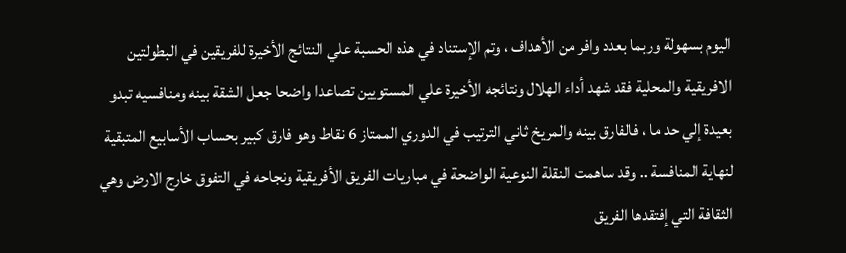اليوم بسهولة وربما بعدد وافر من الأهداف ، وتم الإستناد في هذه الحسبة علي النتائج الأخيرة للفريقين في البطولتين الافريقية والمحلية فقد شهد أداء الهلال ونتائجه الأخيرة علي المستويين تصاعدا واضحا جعل الشقة بينه ومنافسيه تبدو بعيدة إلي حد ما ، فالفارق بينه والمريخ ثاني الترتيب في الدوري الممتاز 6 نقاط وهو فارق كبير بحساب الأسابيع المتبقية لنهاية المنافسة .. وقد ساهمت النقلة النوعية الواضحة في مباريات الفريق الأفريقية ونجاحه في التفوق خارج الارض وهي الثقافة التي إفتقدها الفريق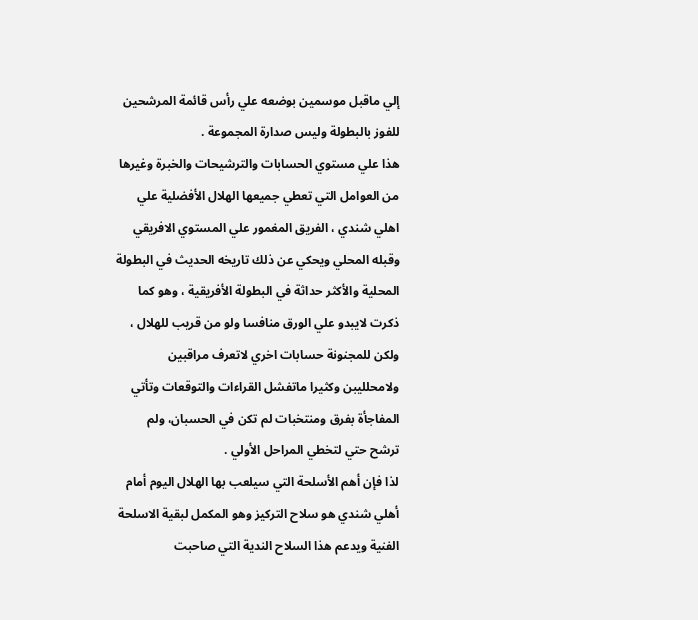إلي ماقبل موسمين بوضعه علي رأس قائمة المرشحين للفوز بالبطولة وليس صدارة المجموعة .
هذا علي مستوي الحسابات والترشيحات والخبرة وغيرها من العوامل التي تعطي جميعها الهلال الأفضلية علي اهلي شندي ، الفريق المغمور علي المستوي الافريقي وقبله المحلي ويحكي عن ذلك تاريخه الحديث في البطولة المحلية والأكثر حداثة في البطولة الأفريقية ، وهو كما ذكرت لايبدو علي الورق منافسا ولو من قريب للهلال ، ولكن للمجنونة حسابات اخري لاتعرف مراقبين ولامحلليبن وكثيرا ماتفشل القراءات والتوقعات وتأتي المفاجأة بفرق ومنتخبات لم تكن في الحسبان، ولم ترشح حتي لتخطي المراحل الأولي .
لذا فإن أهم الأسلحة التي سيلعب بها الهلال اليوم أمام أهلي شندي هو سلاح التركيز وهو المكمل لبقية الاسلحة الفنية ويدعم هذا السلاح الندية التي صاحبت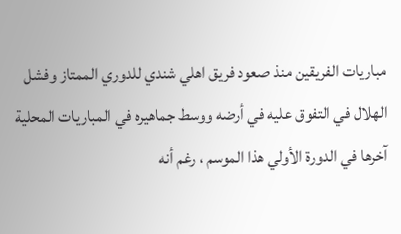مباريات الفريقين منذ صعود فريق اهلي شندي للدوري الممتاز وفشل الهلال في التفوق عليه في أرضه ووسط جماهيره في المباريات المحلية آخرها في الدورة الأولي هذا الموسم ، رغم أنه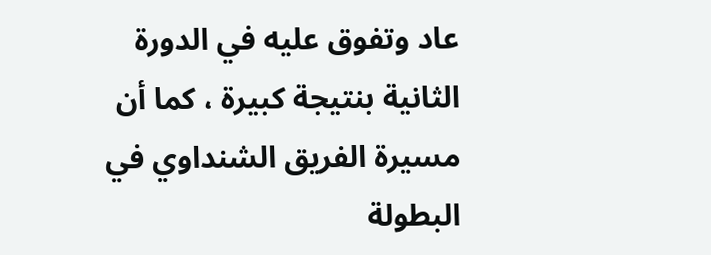عاد وتفوق عليه في الدورة الثانية بنتيجة كبيرة ، كما أن مسيرة الفريق الشنداوي في البطولة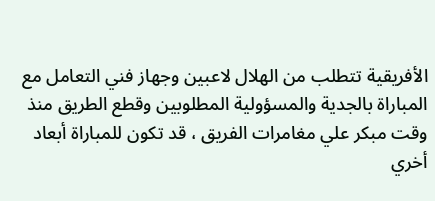الأفريقية تتطلب من الهلال لاعبين وجهاز فني التعامل مع المباراة بالجدية والمسؤولية المطلوبين وقطع الطريق منذ وقت مبكر علي مغامرات الفريق ، قد تكون للمباراة أبعاد أخري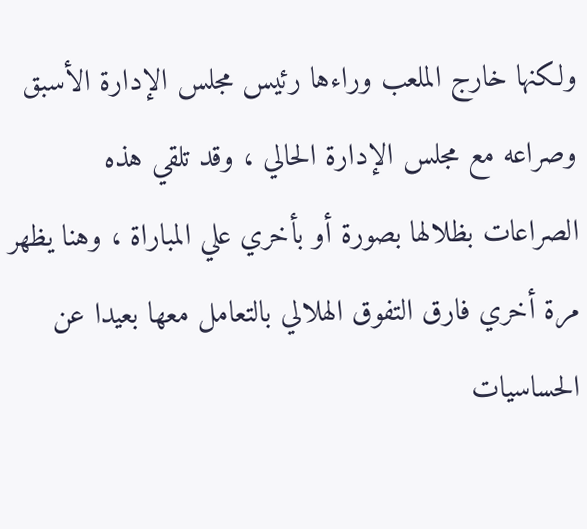ولكنها خارج الملعب وراءها رئيس مجلس الإدارة الأسبق وصراعه مع مجلس الإدارة الحالي ، وقد تلقي هذه الصراعات بظلالها بصورة أو بأخري علي المباراة ، وهنا يظهر مرة أخري فارق التفوق الهلالي بالتعامل معها بعيدا عن الحساسيات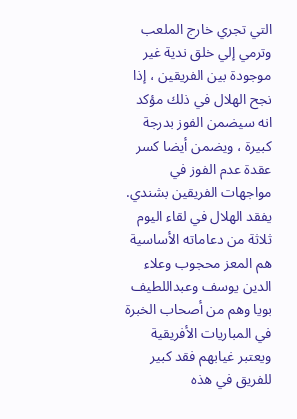التي تجري خارج الملعب وترمي إلي خلق ندية غير موجودة بين الفريقين ، إذا نجح الهلال في ذلك مؤكد انه سيضمن الفوز بدرجة كبيرة ، ويضمن أيضا كسر عقدة عدم الفوز في مواجهات الفريقين بشندي.
يفقد الهلال في لقاء اليوم ثلاثة من دعاماته الأساسية هم المعز محجوب وعلاء الدين يوسف وعبداللطيف بويا وهم من أصحاب الخبرة في المباريات الأفريقية ويعتبر غيابهم فقد كبير للفريق في هذه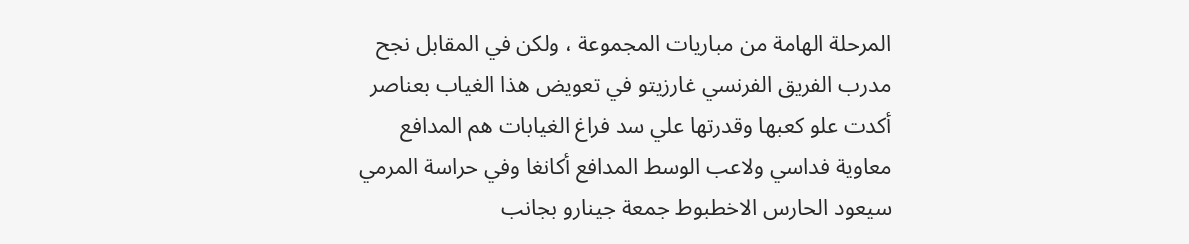المرحلة الهامة من مباريات المجموعة ، ولكن في المقابل نجح مدرب الفريق الفرنسي غارزيتو في تعويض هذا الغياب بعناصر أكدت علو كعبها وقدرتها علي سد فراغ الغيابات هم المدافع معاوية فداسي ولاعب الوسط المدافع أكانغا وفي حراسة المرمي سيعود الحارس الاخطبوط جمعة جينارو بجانب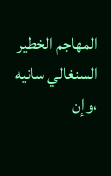المهاجم الخطير السنغالي سانيه ،وإن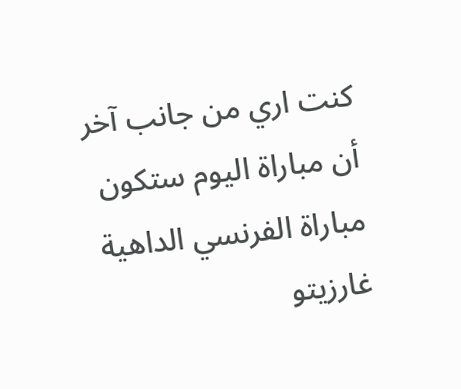كنت اري من جانب آخر أن مباراة اليوم ستكون مباراة الفرنسي الداهية غارزيتو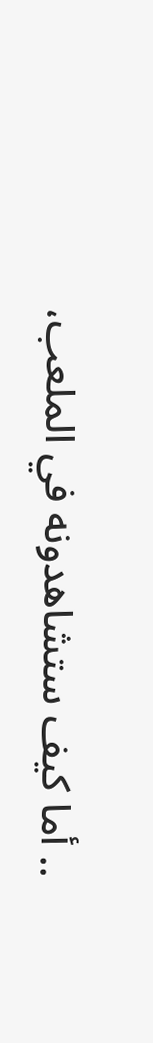.. أما كيف ستشاهدونه في الملعب،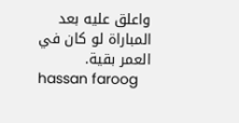واعلق عليه بعد المباراة لو كان في العمر بقية.
hassan faroog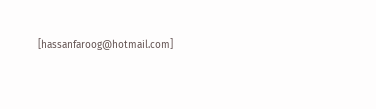[hassanfaroog@hotmail.com]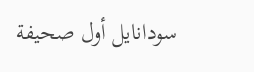سودانايل أول صحيفة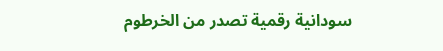سودانية رقمية تصدر من الخرطوم